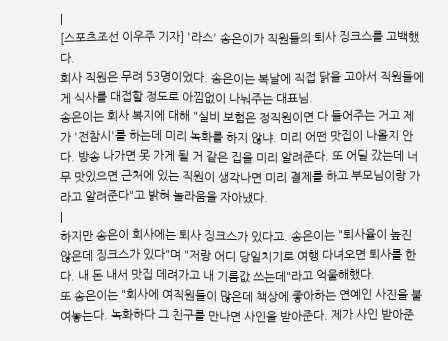|
[스포츠조선 이우주 기자] '라스' 송은이가 직원들의 퇴사 징크스를 고백했다.
회사 직원은 무려 53명이었다. 송은이는 복날에 직접 닭을 고아서 직원들에게 식사를 대접할 정도로 아낌없이 나눠주는 대표님.
송은이는 회사 복지에 대해 "실비 보험은 정직원이면 다 들어주는 거고 제가 '전참시'를 하는데 미리 녹화를 하지 않냐. 미리 어떤 맛집이 나올지 안다. 방송 나가면 못 가게 될 거 같은 집을 미리 알려준다. 또 어딜 갔는데 너무 맛있으면 근처에 있는 직원이 생각나면 미리 결제를 하고 부모님이랑 가라고 알려준다"고 밝혀 놀라움을 자아냈다.
|
하지만 송은이 회사에는 퇴사 징크스가 있다고. 송은이는 "퇴사율이 높진 않은데 징크스가 있다"며 "저랑 어디 당일치기로 여행 다녀오면 퇴사를 한다. 내 돈 내서 맛집 데려가고 내 기름값 쓰는데"라고 억울해했다.
또 송은이는 "회사에 여직원들이 많은데 책상에 좋아하는 연예인 사진을 붙여놓는다. 녹화하다 그 친구를 만나면 사인을 받아준다. 제가 사인 받아준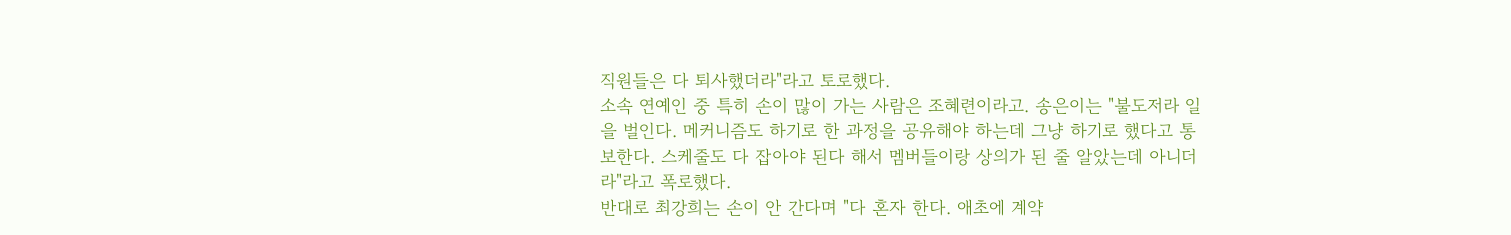직원들은 다 퇴사했더라"라고 토로했다.
소속 연예인 중 특히 손이 많이 가는 사람은 조혜련이라고. 송은이는 "불도저라 일을 벌인다. 메커니즘도 하기로 한 과정을 공유해야 하는데 그냥 하기로 했다고 통보한다. 스케줄도 다 잡아야 된다 해서 멤버들이랑 상의가 된 줄 알았는데 아니더라"라고 폭로했다.
반대로 최강희는 손이 안 간다며 "다 혼자 한다. 애초에 계약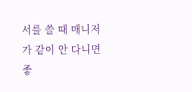서를 쓸 때 매니저가 같이 안 다니면 좋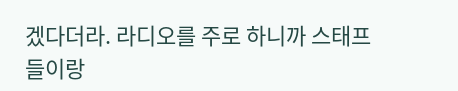겠다더라. 라디오를 주로 하니까 스태프들이랑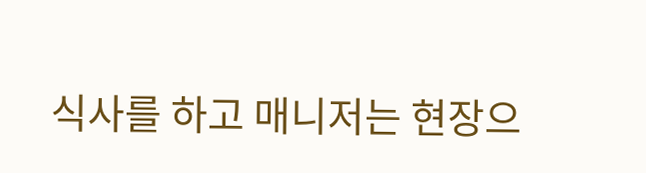식사를 하고 매니저는 현장으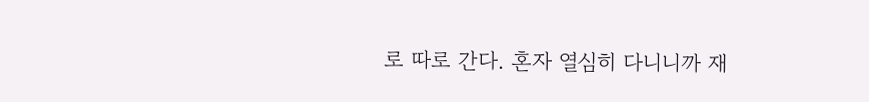로 따로 간다. 혼자 열심히 다니니까 재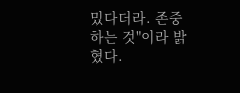밌다더라. 존중하는 것"이라 밝혔다.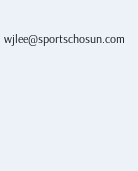wjlee@sportschosun.com